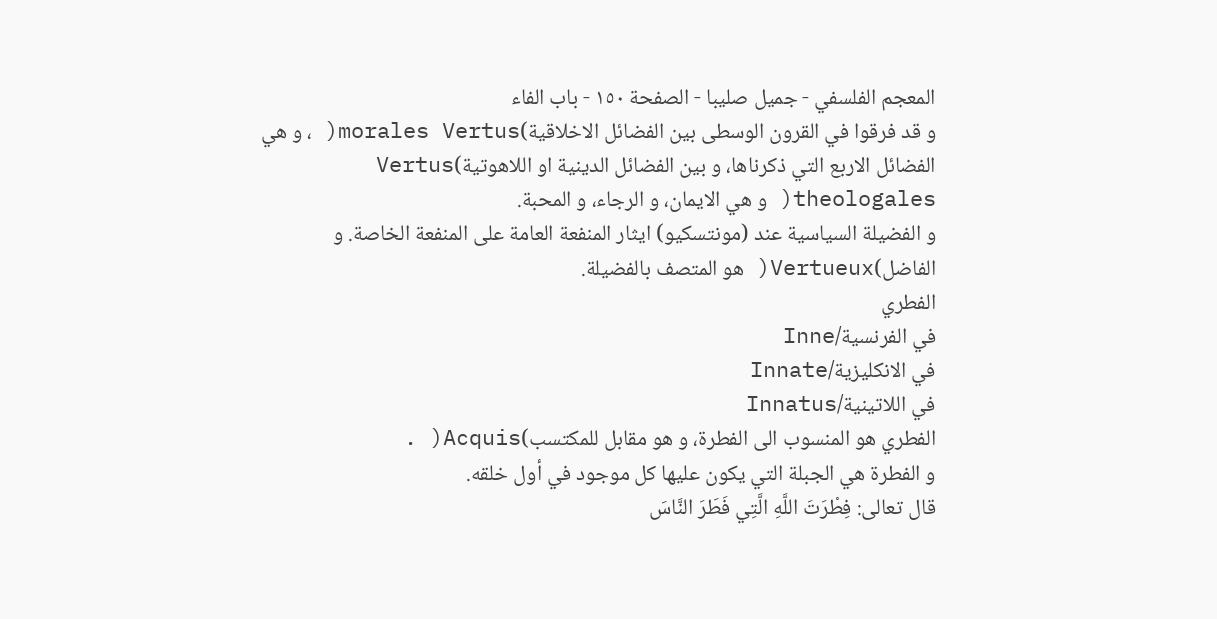المعجم الفلسفي - جميل صليبا - الصفحة ١٥٠ - باب الفاء
و قد فرقوا في القرون الوسطى بين الفضائل الاخلاقية)morales Vertus( ، و هي الفضائل الاربع التي ذكرناها، و بين الفضائل الدينية او اللاهوتية)Vertus theologales( و هي الايمان، و الرجاء، و المحبة.
و الفضيلة السياسية عند (مونتسكيو) ايثار المنفعة العامة على المنفعة الخاصة. و الفاضل)Vertueux( هو المتصف بالفضيلة.
الفطري
في الفرنسية/Inne
في الانكليزية/Innate
في اللاتينية/Innatus
الفطري هو المنسوب الى الفطرة، و هو مقابل للمكتسب)Acquis( .
و الفطرة هي الجبلة التي يكون عليها كل موجود في أول خلقه.
قال تعالى: فِطْرَتَ اللَّهِ الَّتِي فَطَرَ النَّاسَ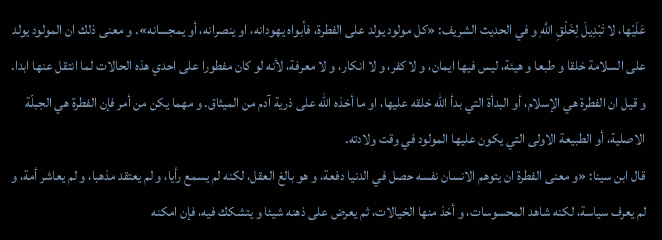عَلَيْها، لا تَبْدِيلَ لِخَلْقِ اللَّهِ و في الحديث الشريف: «كل مولود يولد على الفطرة، فأبواه يهودانه، او ينصرانه، أو يمجسانه». و معنى ذلك ان المولود يولد على السلامة خلقا و طبعا و هيئة، ليس فيها ايمان، و لا كفر، و لا انكار، و لا معرفة، لأنه لو كان مفطورا على احدي هذه الحالات لما انتقل عنها ابدا. و قيل ان الفطرة هي الإسلام، أو البدأة التي بدأ اللّه خلقه عليها، او ما أخذه اللّه على ذرية آدم من الميثاق. و مهما يكن من أمر فإن الفطرة هي الجبلّة الاصلية، أو الطبيعة الاولى التي يكون عليها المولود في وقت ولادته.
قال ابن سينا: «و معنى الفطرة ان يتوهم الانسان نفسه حصل في الدنيا دفعة، و هو بالغ العقل، لكنه لم يسمع رأيا، و لم يعتقد مذهبا، و لم يعاشر أمة، و لم يعرف سياسة، لكنه شاهد المحسوسات، و أخذ منها الخيالات، ثم يعرض على ذهنه شيئا و يتشكك فيه، فإن امكنه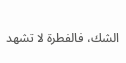الشك، فالفطرة لا تشهد